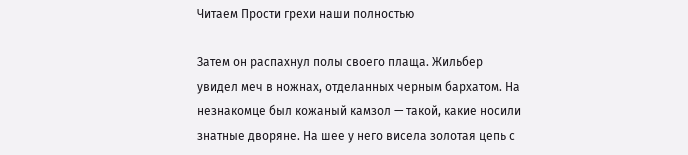Читаем Прости грехи наши полностью

Затем он распахнул полы своего плаща. Жильбер увидел меч в ножнах, отделанных черным бархатом. На незнакомце был кожаный камзол — такой, какие носили знатные дворяне. На шее у него висела золотая цепь с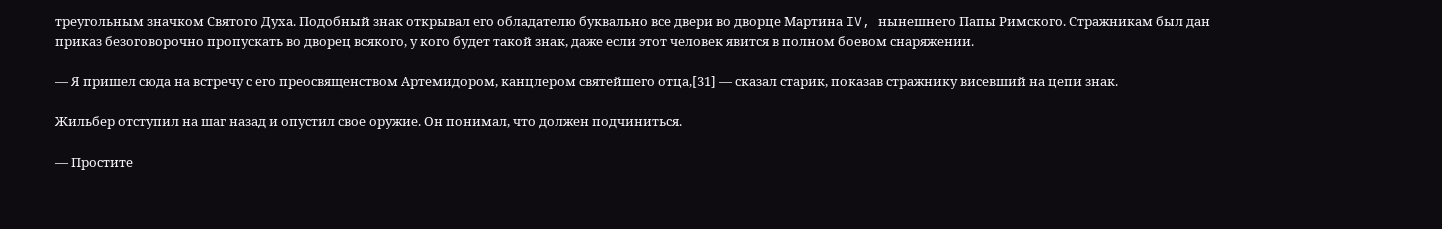треугольным значком Святого Духа. Подобный знак открывал его обладателю буквально все двери во дворце Мартина IV, нынешнего Папы Римского. Стражникам был дан приказ безоговорочно пропускать во дворец всякого, у кого будет такой знак, даже если этот человек явится в полном боевом снаряжении.

— Я пришел сюда на встречу с его преосвященством Артемидором, канцлером святейшего отца,[31] — сказал старик, показав стражнику висевший на цепи знак.

Жильбер отступил на шаг назад и опустил свое оружие. Он понимал, что должен подчиниться.

— Простите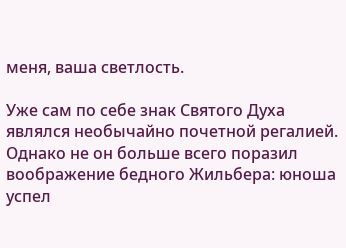меня, ваша светлость.

Уже сам по себе знак Святого Духа являлся необычайно почетной регалией. Однако не он больше всего поразил воображение бедного Жильбера: юноша успел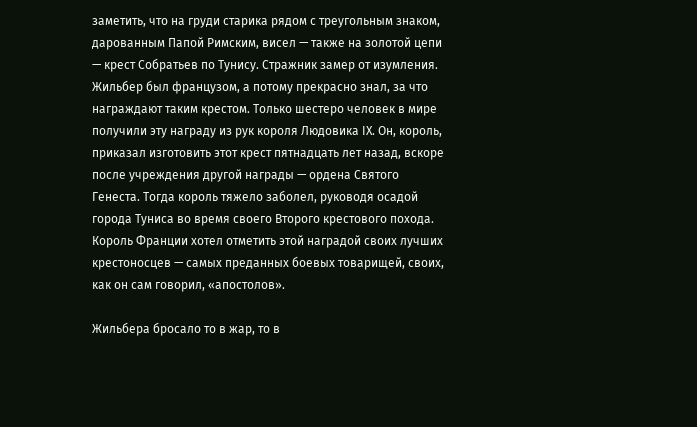заметить, что на груди старика рядом с треугольным знаком, дарованным Папой Римским, висел — также на золотой цепи — крест Собратьев по Тунису. Стражник замер от изумления. Жильбер был французом, а потому прекрасно знал, за что награждают таким крестом. Только шестеро человек в мире получили эту награду из рук короля Людовика IX. Он, король, приказал изготовить этот крест пятнадцать лет назад, вскоре после учреждения другой награды — ордена Святого Генеста. Тогда король тяжело заболел, руководя осадой города Туниса во время своего Второго крестового похода. Король Франции хотел отметить этой наградой своих лучших крестоносцев — самых преданных боевых товарищей, своих, как он сам говорил, «апостолов».

Жильбера бросало то в жар, то в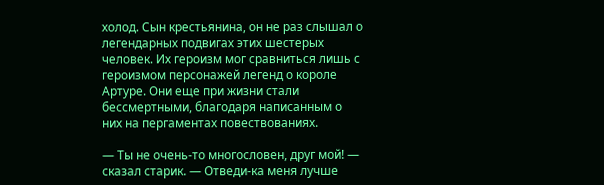холод. Сын крестьянина, он не раз слышал о легендарных подвигах этих шестерых человек. Их героизм мог сравниться лишь с героизмом персонажей легенд о короле Артуре. Они еще при жизни стали бессмертными, благодаря написанным о них на пергаментах повествованиях.

— Ты не очень-то многословен, друг мой! — сказал старик. — Отведи-ка меня лучше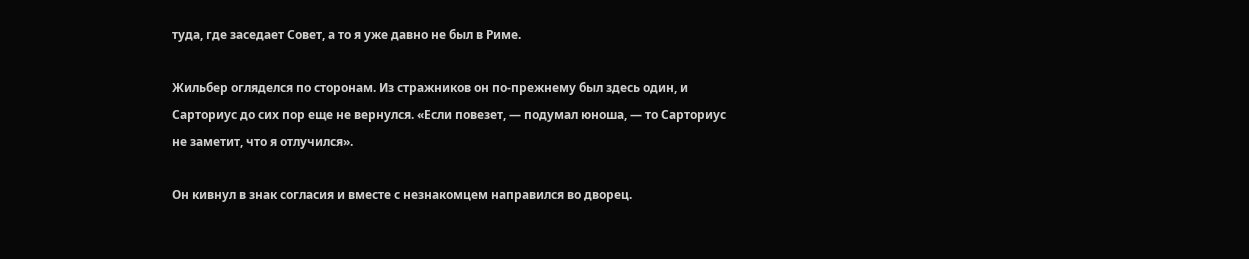туда, где заседает Совет, а то я уже давно не был в Риме.

Жильбер огляделся по сторонам. Из стражников он по-прежнему был здесь один, и Сарториус до сих пор еще не вернулся. «Если повезет, — подумал юноша, — то Сарториус не заметит, что я отлучился».

Он кивнул в знак согласия и вместе с незнакомцем направился во дворец.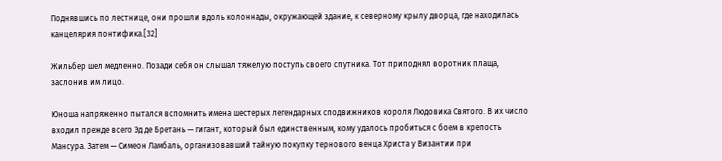Поднявшись по лестнице, они прошли вдоль колоннады, окружающей здание, к северному крылу дворца, где находилась канцелярия понтифика.[32]

Жильбер шел медленно. Позади себя он слышал тяжелую поступь своего спутника. Тот приподнял воротник плаща, заслонив им лицо.

Юноша напряженно пытался вспомнить имена шестерых легендарных сподвижников короля Людовика Святого. В их число входил прежде всего Эд де Бретань — гигант, который был единственным, кому удалось пробиться с боем в крепость Мансура. Затем — Симеон Ламбаль, организовавший тайную покупку тернового венца Христа у Византии при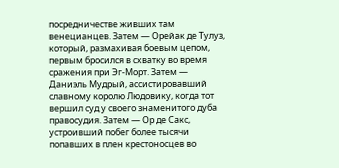посредничестве живших там венецианцев. Затем — Орейак де Тулуз, который, размахивая боевым цепом, первым бросился в схватку во время сражения при Эг-Морт. Затем — Даниэль Мудрый, ассистировавший славному королю Людовику, когда тот вершил суд у своего знаменитого дуба правосудия. Затем — Ор де Сакс, устроивший побег более тысячи попавших в плен крестоносцев во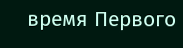время Первого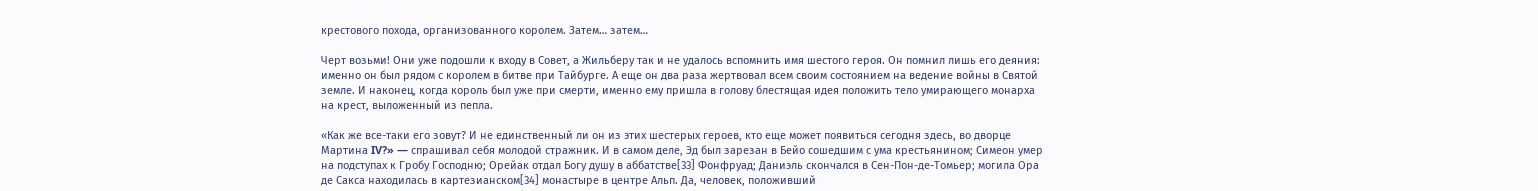крестового похода, организованного королем. Затем… затем…

Черт возьми! Они уже подошли к входу в Совет, а Жильберу так и не удалось вспомнить имя шестого героя. Он помнил лишь его деяния: именно он был рядом с королем в битве при Тайбурге. А еще он два раза жертвовал всем своим состоянием на ведение войны в Святой земле. И наконец, когда король был уже при смерти, именно ему пришла в голову блестящая идея положить тело умирающего монарха на крест, выложенный из пепла.

«Как же все-таки его зовут? И не единственный ли он из этих шестерых героев, кто еще может появиться сегодня здесь, во дворце Мартина IV?» — спрашивал себя молодой стражник. И в самом деле, Эд был зарезан в Бейо сошедшим с ума крестьянином; Симеон умер на подступах к Гробу Господню; Орейак отдал Богу душу в аббатстве[33] Фонфруад; Даниэль скончался в Сен-Пон-де-Томьер; могила Ора де Сакса находилась в картезианском[34] монастыре в центре Альп. Да, человек, положивший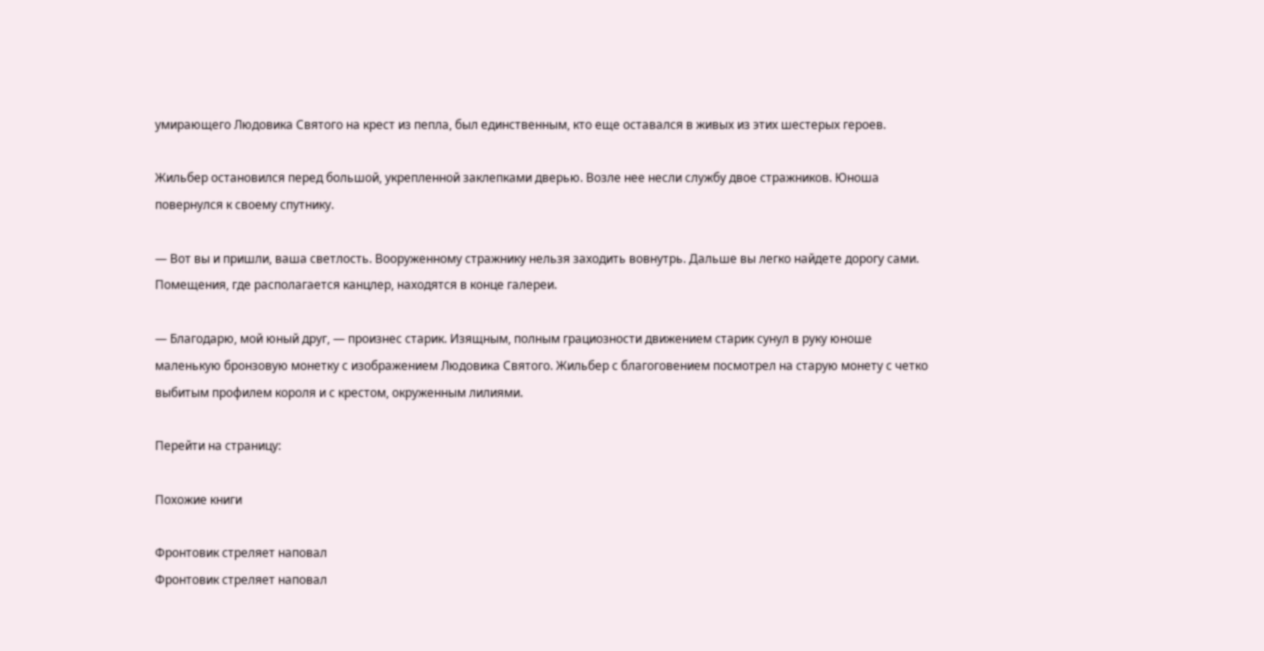умирающего Людовика Святого на крест из пепла, был единственным, кто еще оставался в живых из этих шестерых героев.

Жильбер остановился перед большой, укрепленной заклепками дверью. Возле нее несли службу двое стражников. Юноша повернулся к своему спутнику.

— Вот вы и пришли, ваша светлость. Вооруженному стражнику нельзя заходить вовнутрь. Дальше вы легко найдете дорогу сами. Помещения, где располагается канцлер, находятся в конце галереи.

— Благодарю, мой юный друг, — произнес старик. Изящным, полным грациозности движением старик сунул в руку юноше маленькую бронзовую монетку с изображением Людовика Святого. Жильбер с благоговением посмотрел на старую монету с четко выбитым профилем короля и с крестом, окруженным лилиями.

Перейти на страницу:

Похожие книги

Фронтовик стреляет наповал
Фронтовик стреляет наповал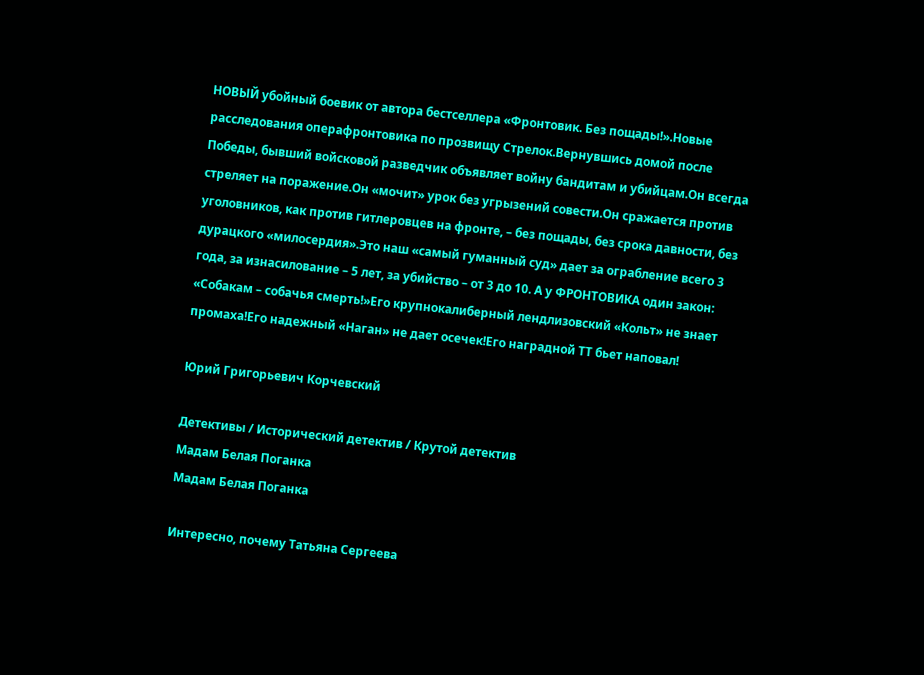НОВЫЙ убойный боевик от автора бестселлера «Фронтовик. Без пощады!».Новые расследования операфронтовика по прозвищу Стрелок.Вернувшись домой после Победы, бывший войсковой разведчик объявляет войну бандитам и убийцам.Он всегда стреляет на поражение.Он «мочит» урок без угрызений совести.Он сражается против уголовников, как против гитлеровцев на фронте, – без пощады, без срока давности, без дурацкого «милосердия».Это наш «самый гуманный суд» дает за ограбление всего 3 года, за изнасилование – 5 лет, за убийство – от 3 до 10. А у ФРОНТОВИКА один закон: «Собакам – собачья смерть!»Его крупнокалиберный лендлизовский «Кольт» не знает промаха!Его надежный «Наган» не дает осечек!Его наградной ТТ бьет наповал!

Юрий Григорьевич Корчевский

Детективы / Исторический детектив / Крутой детектив
Мадам Белая Поганка
Мадам Белая Поганка

Интересно, почему Татьяна Сергеева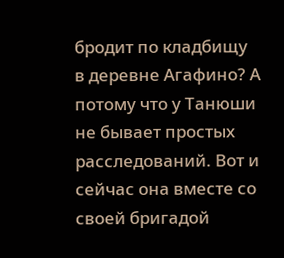бродит по кладбищу в деревне Агафино? А потому что у Танюши не бывает простых расследований. Вот и сейчас она вместе со своей бригадой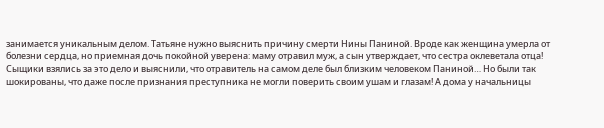занимается уникальным делом. Татьяне нужно выяснить причину смерти Нины Паниной. Вроде как женщина умерла от болезни сердца, но приемная дочь покойной уверена: маму отравил муж, а сын утверждает, что сестра оклеветала отца!  Сыщики взялись за это дело и выяснили, что отравитель на самом деле был близким человеком Паниной… Но были так шокированы, что даже после признания преступника не могли поверить своим ушам и глазам! А дома у начальницы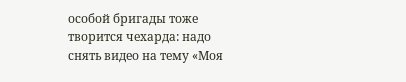особой бригады тоже творится чехарда: надо снять видео на тему «Моя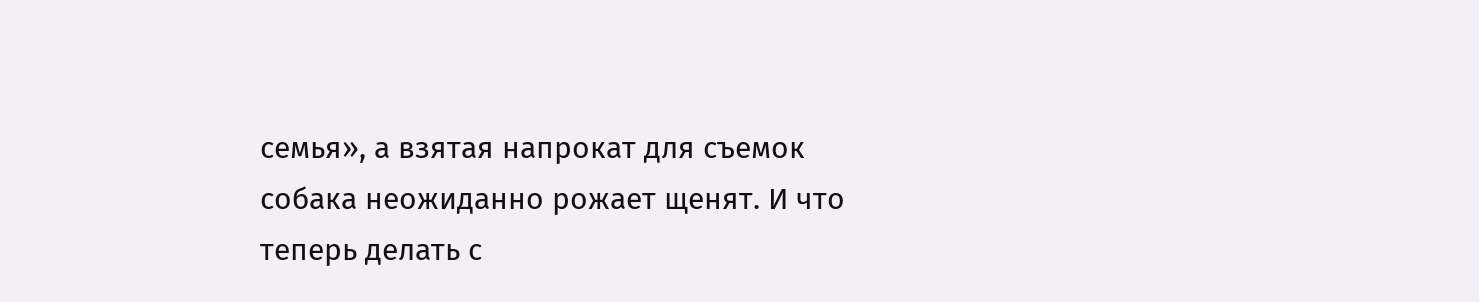семья», а взятая напрокат для съемок собака неожиданно рожает щенят. И что теперь делать с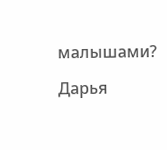малышами?

Дарья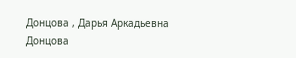Донцова , Дарья Аркадьевна Донцова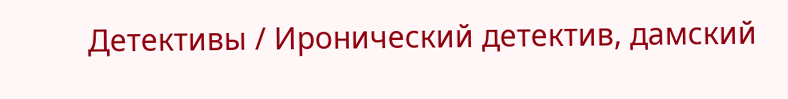Детективы / Иронический детектив, дамский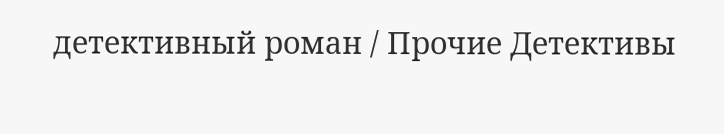детективный роман / Прочие Детективы